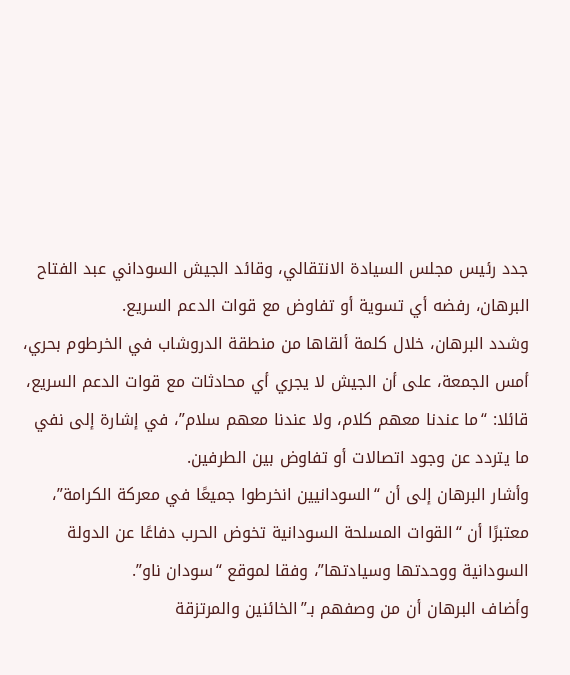جدد رئيس مجلس السيادة الانتقالي، وقائد الجيش السوداني عبد الفتاح البرهان، رفضه أي تسوية أو تفاوض مع قوات الدعم السريع.
وشدد البرهان، خلال كلمة ألقاها من منطقة الدروشاب في الخرطوم بحري، أمس الجمعة، على أن الجيش لا يجري أي محادثات مع قوات الدعم السريع، قائلا: “ما عندنا معهم كلام، ولا عندنا معهم سلام”، في إشارة إلى نفي ما يتردد عن وجود اتصالات أو تفاوض بين الطرفين.
وأشار البرهان إلى أن “السودانيين انخرطوا جميعًا في معركة الكرامة”، معتبرًا أن “القوات المسلحة السودانية تخوض الحرب دفاعًا عن الدولة السودانية ووحدتها وسيادتها”، وفقا لموقع “سودان ناو”.
وأضاف البرهان أن من وصفهم بـ”الخائنين والمرتزقة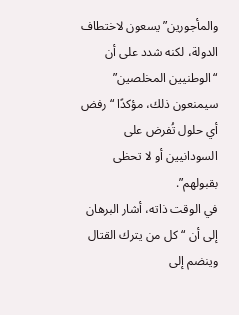والمأجورين” يسعون لاختطاف الدولة، لكنه شدد على أن “الوطنيين المخلصين” سيمنعون ذلك، مؤكدًا “رفض أي حلول تُفرض على السودانيين أو لا تحظى بقبولهم”.
في الوقت ذاته، أشار البرهان إلى أن “كل من يترك القتال وينضم إلى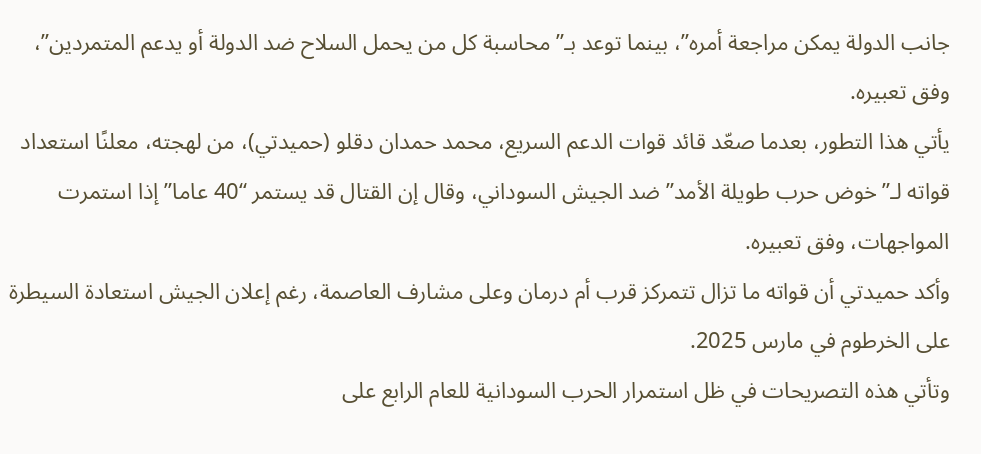جانب الدولة يمكن مراجعة أمره”، بينما توعد بـ”محاسبة كل من يحمل السلاح ضد الدولة أو يدعم المتمردين”، وفق تعبيره.
يأتي هذا التطور، بعدما صعّد قائد قوات الدعم السريع، محمد حمدان دقلو (حميدتي)، من لهجته، معلنًا استعداد قواته لـ”خوض حرب طويلة الأمد” ضد الجيش السوداني، وقال إن القتال قد يستمر “40 عاما” إذا استمرت المواجهات، وفق تعبيره.
وأكد حميدتي أن قواته ما تزال تتمركز قرب أم درمان وعلى مشارف العاصمة، رغم إعلان الجيش استعادة السيطرة على الخرطوم في مارس 2025.
وتأتي هذه التصريحات في ظل استمرار الحرب السودانية للعام الرابع على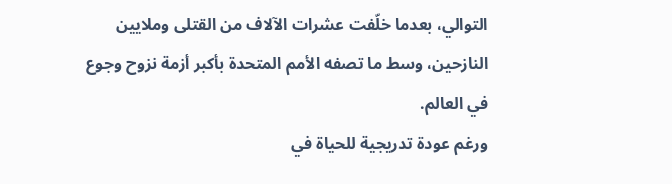التوالي، بعدما خلّفت عشرات الآلاف من القتلى وملايين النازحين، وسط ما تصفه الأمم المتحدة بأكبر أزمة نزوح وجوع في العالم.
ورغم عودة تدريجية للحياة في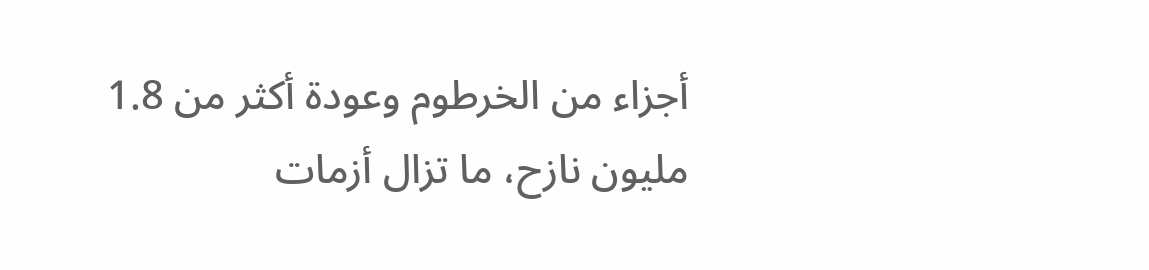أجزاء من الخرطوم وعودة أكثر من 1.8 مليون نازح، ما تزال أزمات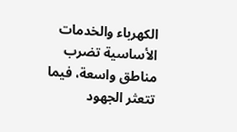الكهرباء والخدمات الأساسية تضرب مناطق واسعة، فيما تتعثر الجهود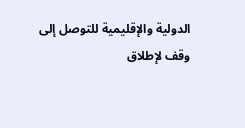الدولية والإقليمية للتوصل إلى وقف لإطلاق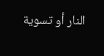النار أو تسوية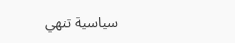سياسية تنهي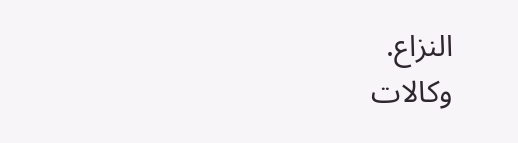النزاع.
وكالات